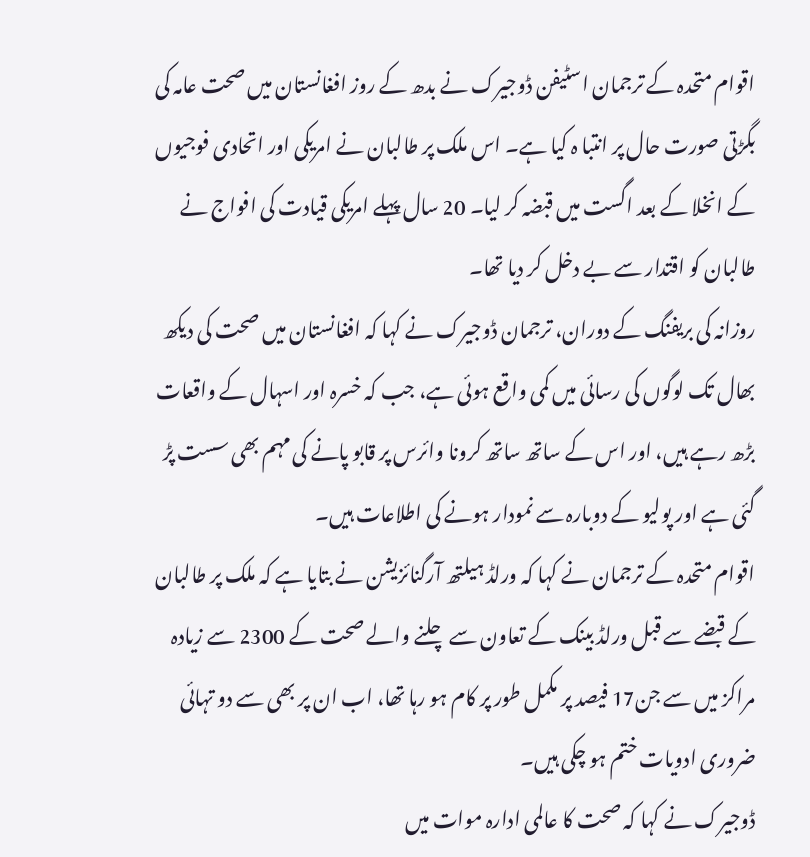اقوام متحدہ کے ترجمان اسٹیفن ڈوجیرک نے بدھ کے روز افغانستان میں صحت عامہ کی بگڑتی صورت حال پر انتبا ہ کیا ہے۔ اس ملک پر طالبان نے امریکی اور اتحادی فوجیوں کے انخلا کے بعد اگست میں قبضہ کر لیا۔ 20 سال پہلے امریکی قیادت کی افواج نے طالبان کو اقتدار سے بے دخل کر دیا تھا۔
روزانہ کی بریفنگ کے دوران، ترجمان ڈوجیرک نے کہا کہ افغانستان میں صحت کی دیکھ بھال تک لوگوں کی رسائی میں کمی واقع ہوئی ہے، جب کہ خسرہ اور اسہال کے واقعات بڑھ رہے ہیں، اور اس کے ساتھ ساتھ کرونا وائرس پر قابو پانے کی مہم بھی سست پڑ گئی ہے اور پولیو کے دوبارہ سے نمودار ہونے کی اطلاعات ہیں۔
اقوام متحدہ کے ترجمان نے کہا کہ ورلڈ ہیلتھ آرگنائزیشن نے بتایا ہے کہ ملک پر طالبان کے قبضے سے قبل ورلڈ بینک کے تعاون سے چلنے والے صحت کے 2300 سے زیادہ مراکز میں سے جن17 فیصد پر مکمل طور پر کام ہو رہا تھا، اب ان پر بھی سے دو تہائی ضروری ادویات ختم ہو چکی ہیں۔
ڈوجیرک نے کہا کہ صحت کا عالمی ادارہ موات میں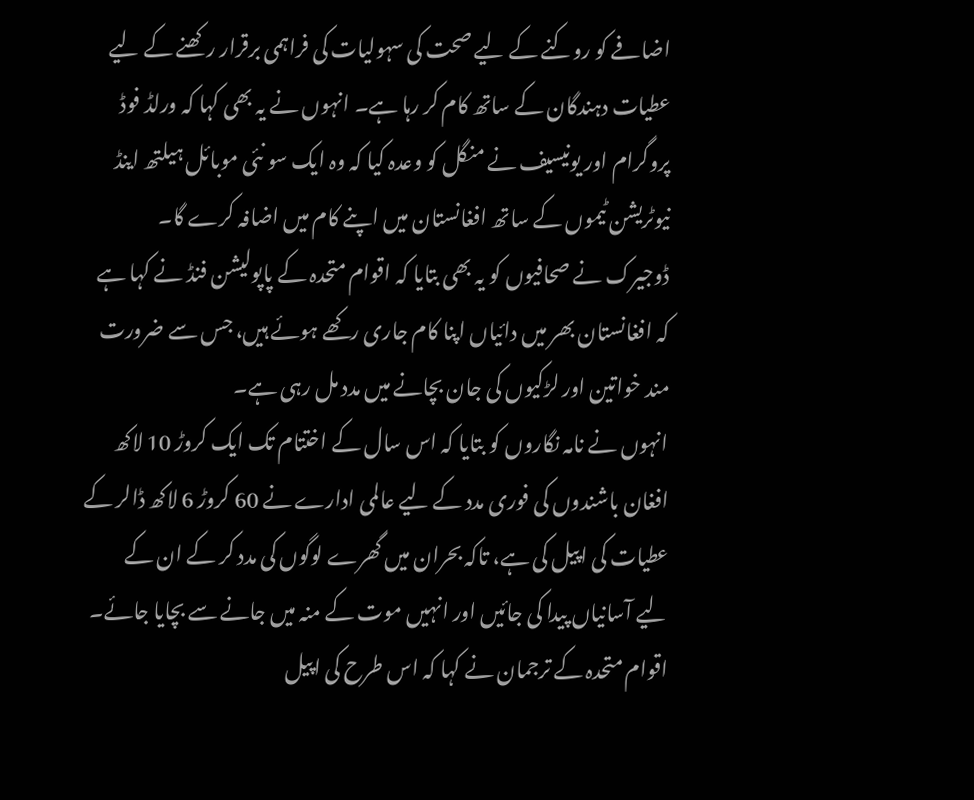اضافے کو روکنے کے لیے صحت کی سہولیات کی فراہمی برقرار رکھنے کے لیے عطیات دہندگان کے ساتھ کام کر رہا ہے۔ انہوں نے یہ بھی کہا کہ ورلڈ فوڈ پروگرام اور یونیسیف نے منگل کو وعدہ کیا کہ وہ ایک سو نئی موبائل ہیلتھ اینڈ نیوٹریشن ٹیموں کے ساتھ افغانستان میں اپنے کام میں اضافہ کرے گا۔
ڈوجیرک نے صحافیوں کو یہ بھی بتایا کہ اقوام متحدہ کے پاپولیشن فنڈ نے کہا ہے کہ افغانستان بھر میں دائیاں اپنا کام جاری رکھے ہوئے ہیں، جس سے ضرورت مند خواتین اور لڑکیوں کی جان بچانے میں مدد مل رہی ہے۔
انہوں نے نامہ نگاروں کو بتایا کہ اس سال کے اختتام تک ایک کروڑ 10 لاکھ افغان باشندوں کی فوری مدد کے لیے عالمی ادارے نے 60 کروڑ 6 لاکھ ڈالر کے عطیات کی اپیل کی ہے، تاکہ بحران میں گھرے لوگوں کی مدد کر کے ان کے لیے آسانیاں پیدا کی جائیں اور انہیں موت کے منہ میں جانے سے بچایا جائے۔
اقوام متحدہ کے ترجمان نے کہا کہ اس طرح کی اپیل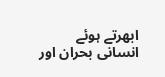ابھرتے ہوئے انسانی بحران اور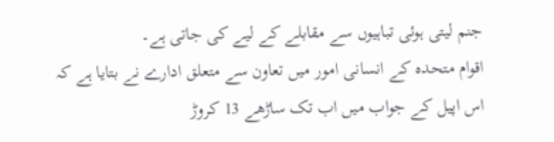جنم لیتی ہوئی تباہیوں سے مقابلے کے لیے کی جاتی ہے۔
اقوام متحدہ کے انسانی امور میں تعاون سے متعلق ادارے نے بتایا ہے کہ اس اپیل کے جواب میں اب تک ساڑھے 13 کروڑ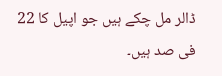ڈالر مل چکے ہیں جو اپیل کا 22 فی صد ہیں۔